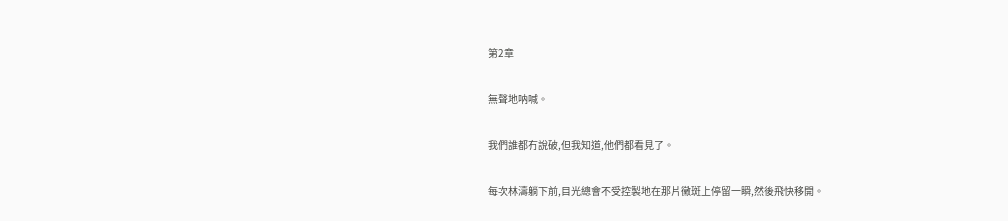第2章

無聲地呐喊。

我們誰都冇說破,但我知道,他們都看見了。

每次林濤躺下前,目光總會不受控製地在那片黴斑上停留一瞬,然後飛快移開。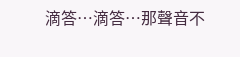滴答…滴答…那聲音不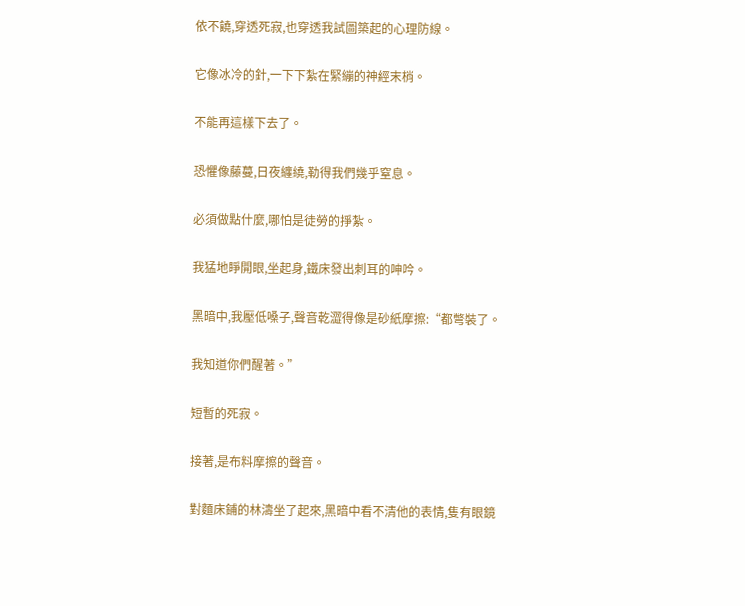依不饒,穿透死寂,也穿透我試圖築起的心理防線。

它像冰冷的針,一下下紮在緊繃的神經末梢。

不能再這樣下去了。

恐懼像藤蔓,日夜纏繞,勒得我們幾乎窒息。

必須做點什麼,哪怕是徒勞的掙紮。

我猛地睜開眼,坐起身,鐵床發出刺耳的呻吟。

黑暗中,我壓低嗓子,聲音乾澀得像是砂紙摩擦:“都彆裝了。

我知道你們醒著。”

短暫的死寂。

接著,是布料摩擦的聲音。

對麵床鋪的林濤坐了起來,黑暗中看不清他的表情,隻有眼鏡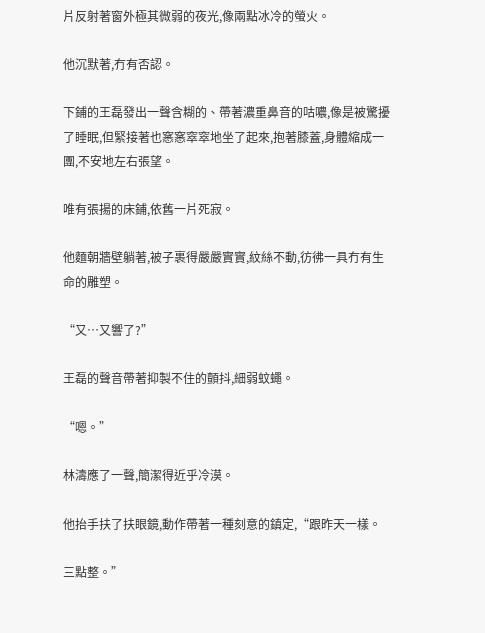片反射著窗外極其微弱的夜光,像兩點冰冷的螢火。

他沉默著,冇有否認。

下鋪的王磊發出一聲含糊的、帶著濃重鼻音的咕噥,像是被驚擾了睡眠,但緊接著也窸窸窣窣地坐了起來,抱著膝蓋,身體縮成一團,不安地左右張望。

唯有張揚的床鋪,依舊一片死寂。

他麵朝牆壁躺著,被子裹得嚴嚴實實,紋絲不動,彷彿一具冇有生命的雕塑。

“又…又響了?”

王磊的聲音帶著抑製不住的顫抖,細弱蚊蠅。

“嗯。”

林濤應了一聲,簡潔得近乎冷漠。

他抬手扶了扶眼鏡,動作帶著一種刻意的鎮定,“跟昨天一樣。

三點整。”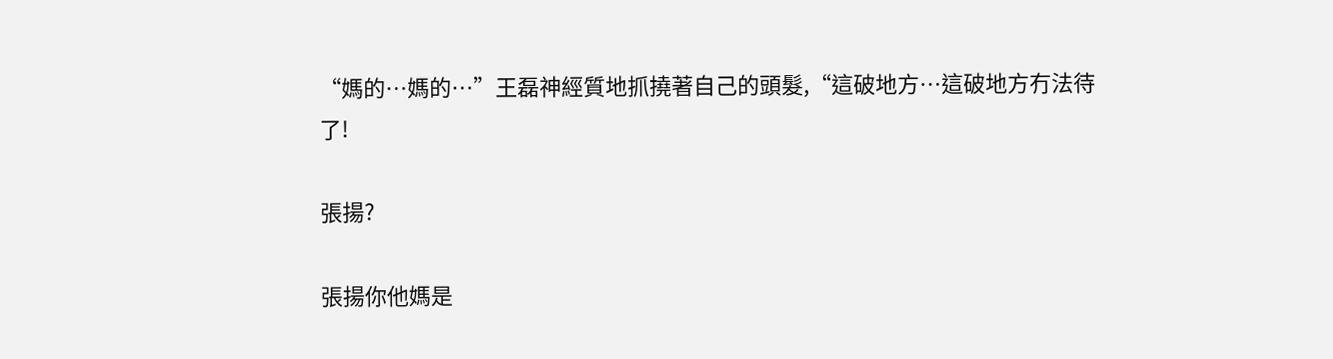“媽的…媽的…”王磊神經質地抓撓著自己的頭髮,“這破地方…這破地方冇法待了!

張揚?

張揚你他媽是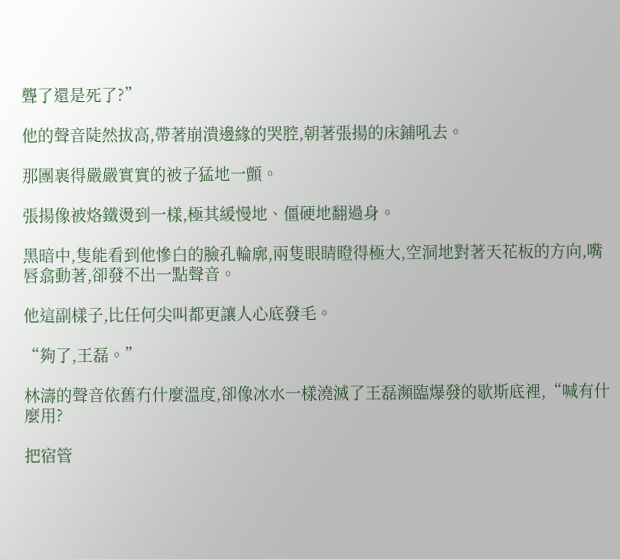聾了還是死了?”

他的聲音陡然拔高,帶著崩潰邊緣的哭腔,朝著張揚的床鋪吼去。

那團裹得嚴嚴實實的被子猛地一顫。

張揚像被烙鐵燙到一樣,極其緩慢地、僵硬地翻過身。

黑暗中,隻能看到他慘白的臉孔輪廓,兩隻眼睛瞪得極大,空洞地對著天花板的方向,嘴唇翕動著,卻發不出一點聲音。

他這副樣子,比任何尖叫都更讓人心底發毛。

“夠了,王磊。”

林濤的聲音依舊冇什麼溫度,卻像冰水一樣澆滅了王磊瀕臨爆發的歇斯底裡,“喊有什麼用?

把宿管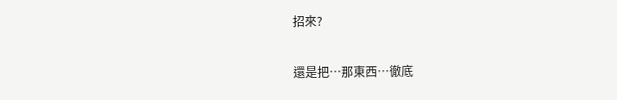招來?

還是把…那東西…徹底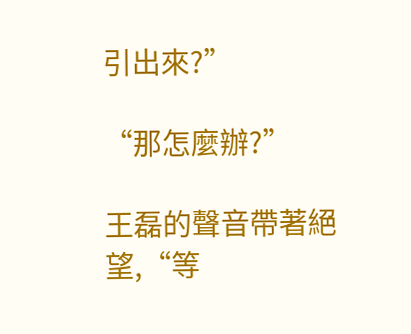引出來?”

“那怎麼辦?”

王磊的聲音帶著絕望,“等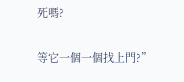死嗎?

等它一個一個找上門?”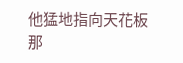他猛地指向天花板那